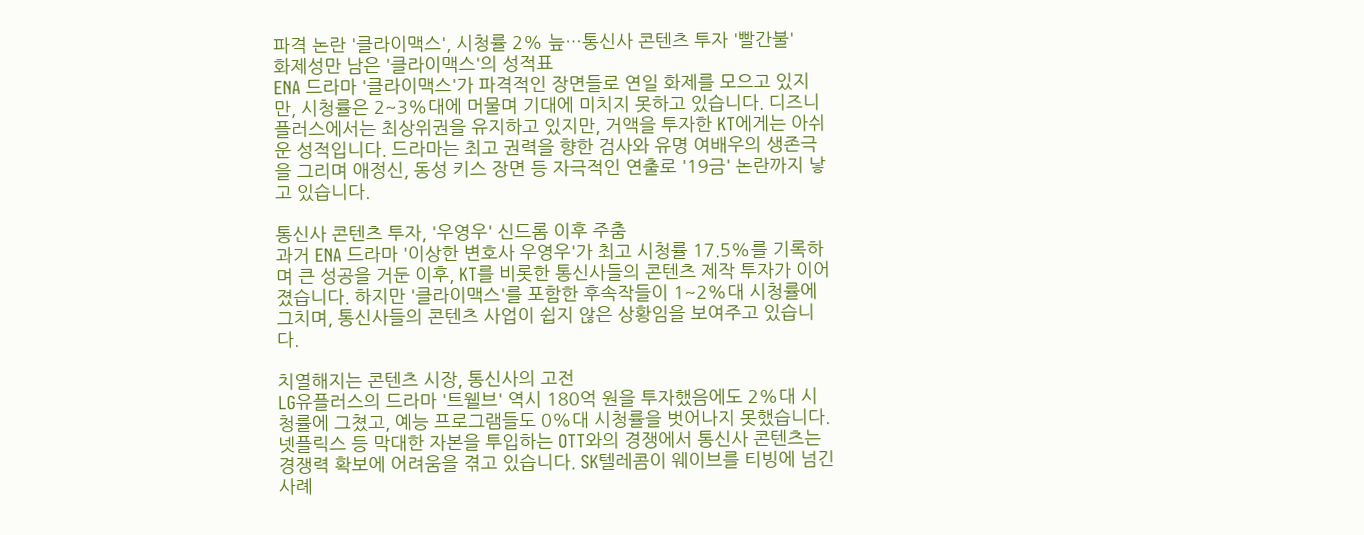파격 논란 '클라이맥스', 시청률 2% 늪…통신사 콘텐츠 투자 '빨간불'
화제성만 남은 '클라이맥스'의 성적표
ENA 드라마 '클라이맥스'가 파격적인 장면들로 연일 화제를 모으고 있지만, 시청률은 2~3%대에 머물며 기대에 미치지 못하고 있습니다. 디즈니플러스에서는 최상위권을 유지하고 있지만, 거액을 투자한 KT에게는 아쉬운 성적입니다. 드라마는 최고 권력을 향한 검사와 유명 여배우의 생존극을 그리며 애정신, 동성 키스 장면 등 자극적인 연출로 '19금' 논란까지 낳고 있습니다.

통신사 콘텐츠 투자, '우영우' 신드롬 이후 주춤
과거 ENA 드라마 '이상한 변호사 우영우'가 최고 시청률 17.5%를 기록하며 큰 성공을 거둔 이후, KT를 비롯한 통신사들의 콘텐츠 제작 투자가 이어졌습니다. 하지만 '클라이맥스'를 포함한 후속작들이 1~2%대 시청률에 그치며, 통신사들의 콘텐츠 사업이 쉽지 않은 상황임을 보여주고 있습니다.

치열해지는 콘텐츠 시장, 통신사의 고전
LG유플러스의 드라마 '트웰브' 역시 180억 원을 투자했음에도 2%대 시청률에 그쳤고, 예능 프로그램들도 0%대 시청률을 벗어나지 못했습니다. 넷플릭스 등 막대한 자본을 투입하는 OTT와의 경쟁에서 통신사 콘텐츠는 경쟁력 확보에 어려움을 겪고 있습니다. SK텔레콤이 웨이브를 티빙에 넘긴 사례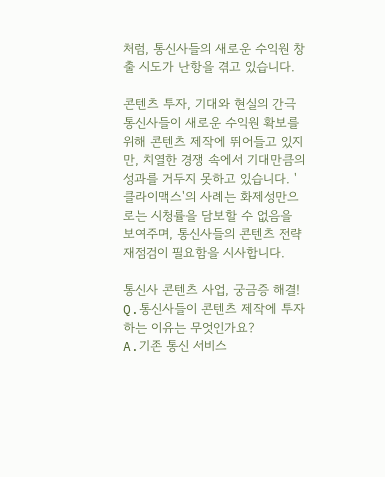처럼, 통신사들의 새로운 수익원 창출 시도가 난항을 겪고 있습니다.

콘텐츠 투자, 기대와 현실의 간극
통신사들이 새로운 수익원 확보를 위해 콘텐츠 제작에 뛰어들고 있지만, 치열한 경쟁 속에서 기대만큼의 성과를 거두지 못하고 있습니다. '클라이맥스'의 사례는 화제성만으로는 시청률을 담보할 수 없음을 보여주며, 통신사들의 콘텐츠 전략 재점검이 필요함을 시사합니다.

통신사 콘텐츠 사업, 궁금증 해결!
Q.통신사들이 콘텐츠 제작에 투자하는 이유는 무엇인가요?
A.기존 통신 서비스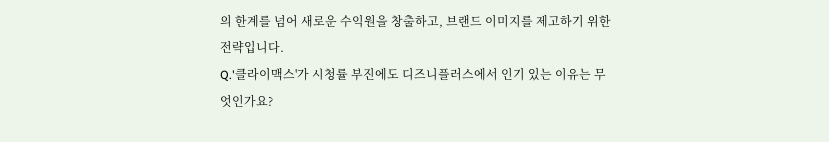의 한계를 넘어 새로운 수익원을 창출하고, 브랜드 이미지를 제고하기 위한 전략입니다.
Q.'클라이맥스'가 시청률 부진에도 디즈니플러스에서 인기 있는 이유는 무엇인가요?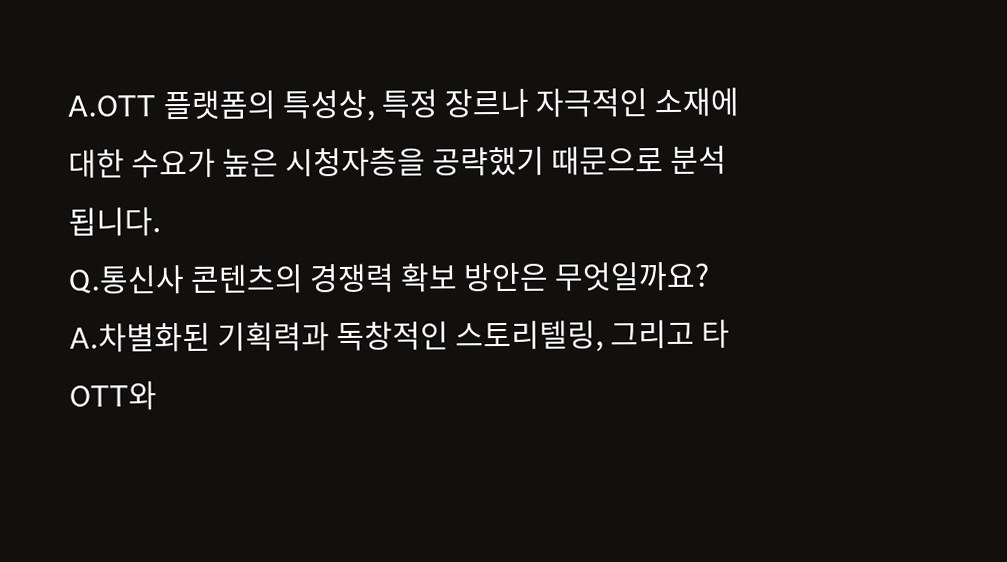A.OTT 플랫폼의 특성상, 특정 장르나 자극적인 소재에 대한 수요가 높은 시청자층을 공략했기 때문으로 분석됩니다.
Q.통신사 콘텐츠의 경쟁력 확보 방안은 무엇일까요?
A.차별화된 기획력과 독창적인 스토리텔링, 그리고 타 OTT와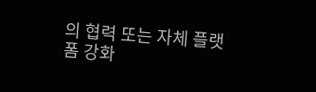의 협력 또는 자체 플랫폼 강화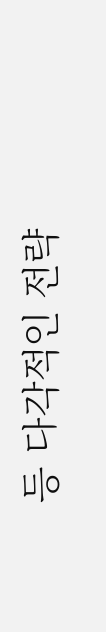등 다각적인 전략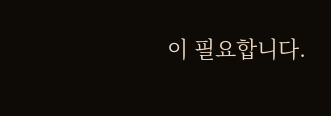이 필요합니다.